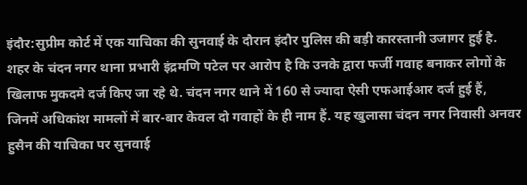इंदौर:सुप्रीम कोर्ट में एक याचिका की सुनवाई के दौरान इंदौर पुलिस की बड़ी कारस्तानी उजागर हुई है. शहर के चंदन नगर थाना प्रभारी इंद्रमणि पटेल पर आरोप है कि उनके द्वारा फर्जी गवाह बनाकर लोगों के खिलाफ मुकदमे दर्ज किए जा रहे थे. चंदन नगर थाने में 160 से ज्यादा ऐसी एफआईआर दर्ज हुई हैं, जिनमें अधिकांश मामलों में बार-बार केवल दो गवाहों के ही नाम हैं. यह खुलासा चंदन नगर निवासी अनवर हुसैन की याचिका पर सुनवाई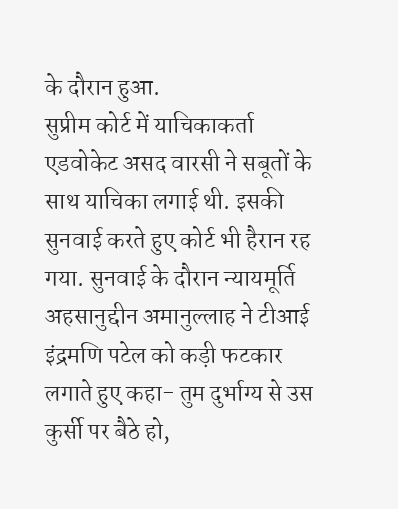के दौरान हुआ.
सुप्रीम कोर्ट में याचिकाकर्ता एडवोकेट असद वारसी ने सबूतों के साथ याचिका लगाई थी. इसकी सुनवाई करते हुए कोर्ट भी हैरान रह गया. सुनवाई के दौरान न्यायमूर्ति अहसानुद्दीन अमानुल्लाह ने टीआई इंद्रमणि पटेल को कड़ी फटकार लगाते हुए कहा- तुम दुर्भाग्य से उस कुर्सी पर बैठे हो,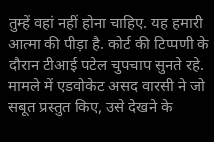तुम्हें वहां नहीं होना चाहिए. यह हमारी आत्मा की पीड़ा है. कोर्ट की टिप्पणी के दौरान टीआई पटेल चुपचाप सुनते रहे. मामले में एडवोकेट असद वारसी ने जो सबूत प्रस्तुत किए, उसे देखने के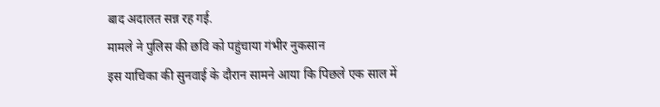बाद अदालत सन्न रह गई.
मामले ने पुलिस की छवि को पहुंचाया गंभीर नुकसान
इस याचिका की सुनवाई के दौरान सामने आया कि पिछले एक साल में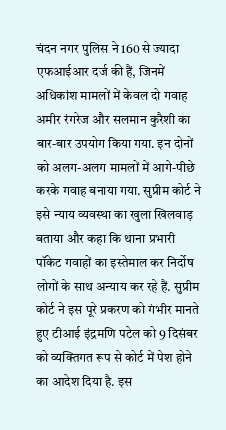चंदन नगर पुलिस ने 160 से ज्यादा एफआईआर दर्ज की हैं, जिनमें अधिकांश मामलों में केवल दो गवाह अमीर रंगरेज और सलमान कुरैशी का बार-बार उपयोग किया गया. इन दोनों को अलग-अलग मामलों में आगे-पीछे करके गवाह बनाया गया. सुप्रीम कोर्ट ने इसे न्याय व्यवस्था का खुला खिलवाड़ बताया और कहा कि थाना प्रभारी पॉकेट गवाहों का इस्तेमाल कर निर्दोष लोगों के साथ अन्याय कर रहे हैं. सुप्रीम कोर्ट ने इस पूरे प्रकरण को गंभीर मानते हुए टीआई इंद्रमणि पटेल को 9 दिसंबर को व्यक्तिगत रूप से कोर्ट में पेश होने का आदेश दिया है. इस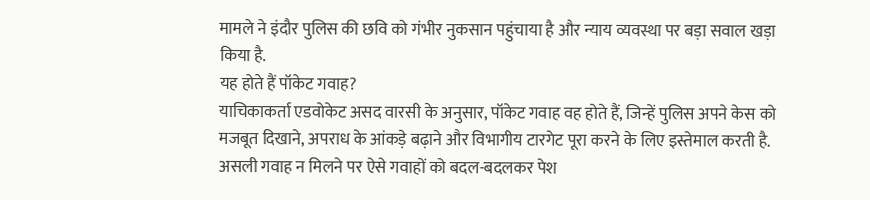मामले ने इंदौर पुलिस की छवि को गंभीर नुकसान पहुंचाया है और न्याय व्यवस्था पर बड़ा सवाल खड़ा किया है.
यह होते हैं पॉकेट गवाह?
याचिकाकर्ता एडवोकेट असद वारसी के अनुसार, पॉकेट गवाह वह होते हैं, जिन्हें पुलिस अपने केस को मजबूत दिखाने, अपराध के आंकड़े बढ़ाने और विभागीय टारगेट पूरा करने के लिए इस्तेमाल करती है. असली गवाह न मिलने पर ऐसे गवाहों को बदल-बदलकर पेश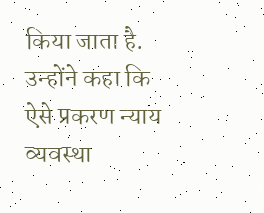किया जाता है. उन्होंने कहा कि ऐसे प्रकरण न्याय व्यवस्था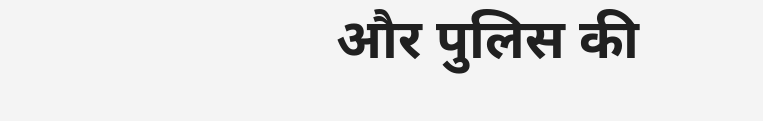और पुलिस की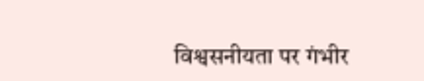विश्वसनीयता पर गंभीर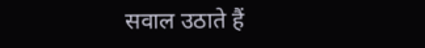सवाल उठाते हैं